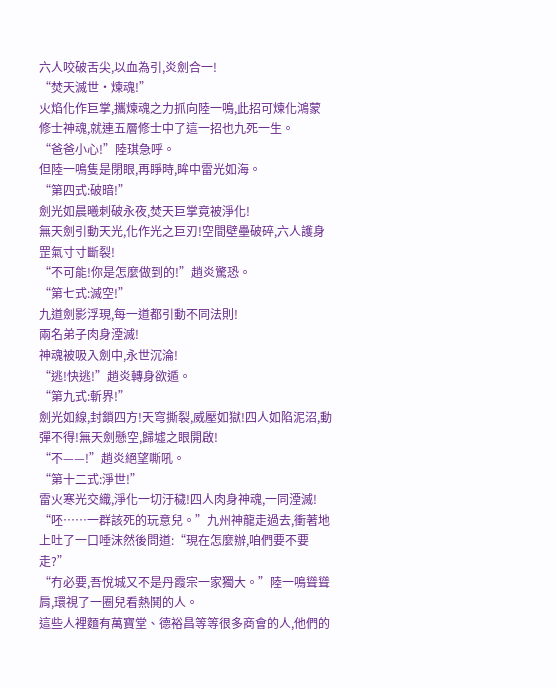六人咬破舌尖,以血為引,炎劍合一!
“焚天滅世·煉魂!”
火焰化作巨掌,攜煉魂之力抓向陸一鳴,此招可煉化鴻蒙修士神魂,就連五層修士中了這一招也九死一生。
“爸爸小心!”陸琪急呼。
但陸一鳴隻是閉眼,再睜時,眸中雷光如海。
“第四式:破暗!”
劍光如晨曦刺破永夜,焚天巨掌竟被淨化!
無天劍引動天光,化作光之巨刃!空間壁壘破碎,六人護身罡氣寸寸斷裂!
“不可能!你是怎麼做到的!”趙炎驚恐。
“第七式:滅空!”
九道劍影浮現,每一道都引動不同法則!
兩名弟子肉身湮滅!
神魂被吸入劍中,永世沉淪!
“逃!快逃!”趙炎轉身欲遁。
“第九式:斬界!”
劍光如線,封鎖四方!天穹撕裂,威壓如獄!四人如陷泥沼,動彈不得!無天劍懸空,歸墟之眼開啟!
“不——!”趙炎絕望嘶吼。
“第十二式:淨世!”
雷火寒光交織,淨化一切汙穢!四人肉身神魂,一同湮滅!
“呸……一群該死的玩意兒。”九州神龍走過去,衝著地上吐了一口唾沫然後問道:“現在怎麼辦,咱們要不要走?”
“冇必要,吾悅城又不是丹霞宗一家獨大。”陸一鳴聳聳肩,環視了一圈兒看熱鬨的人。
這些人裡麵有萬寶堂、德裕昌等等很多商會的人,他們的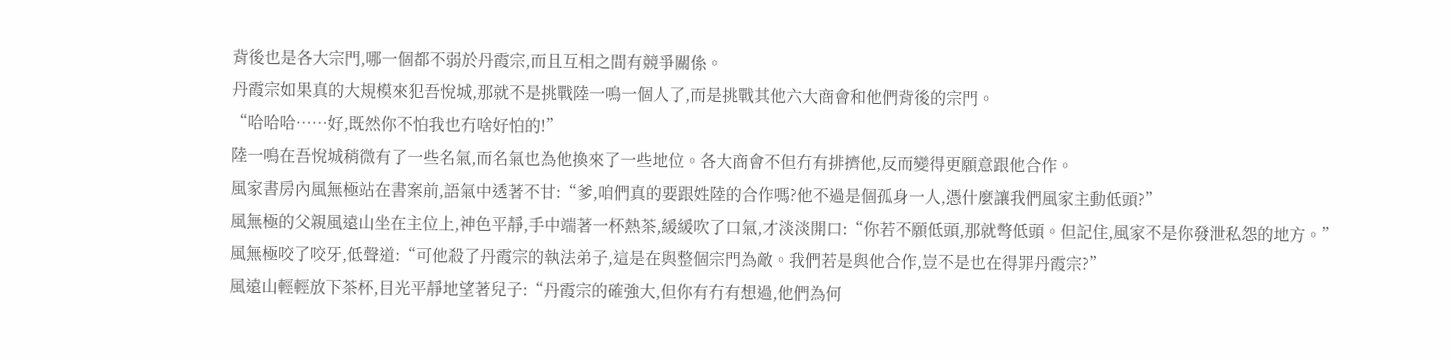背後也是各大宗門,哪一個都不弱於丹霞宗,而且互相之間有競爭關係。
丹霞宗如果真的大規模來犯吾悅城,那就不是挑戰陸一鳴一個人了,而是挑戰其他六大商會和他們背後的宗門。
“哈哈哈……好,既然你不怕我也冇啥好怕的!”
陸一鳴在吾悅城稍微有了一些名氣,而名氣也為他換來了一些地位。各大商會不但冇有排擠他,反而變得更願意跟他合作。
風家書房內風無極站在書案前,語氣中透著不甘:“爹,咱們真的要跟姓陸的合作嗎?他不過是個孤身一人,憑什麼讓我們風家主動低頭?”
風無極的父親風遠山坐在主位上,神色平靜,手中端著一杯熱茶,緩緩吹了口氣,才淡淡開口:“你若不願低頭,那就彆低頭。但記住,風家不是你發泄私怨的地方。”
風無極咬了咬牙,低聲道:“可他殺了丹霞宗的執法弟子,這是在與整個宗門為敵。我們若是與他合作,豈不是也在得罪丹霞宗?”
風遠山輕輕放下茶杯,目光平靜地望著兒子:“丹霞宗的確強大,但你有冇有想過,他們為何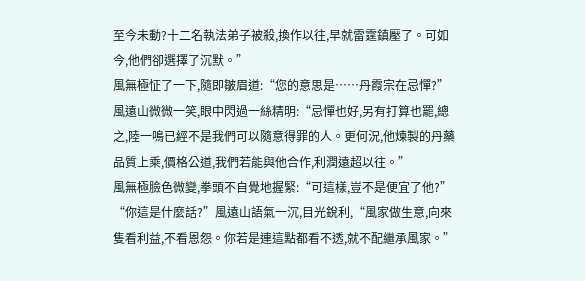至今未動?十二名執法弟子被殺,換作以往,早就雷霆鎮壓了。可如今,他們卻選擇了沉默。”
風無極怔了一下,隨即皺眉道:“您的意思是……丹霞宗在忌憚?”
風遠山微微一笑,眼中閃過一絲精明:“忌憚也好,另有打算也罷,總之,陸一鳴已經不是我們可以隨意得罪的人。更何況,他煉製的丹藥品質上乘,價格公道,我們若能與他合作,利潤遠超以往。”
風無極臉色微變,拳頭不自覺地握緊:“可這樣,豈不是便宜了他?”
“你這是什麼話?”風遠山語氣一沉,目光銳利,“風家做生意,向來隻看利益,不看恩怨。你若是連這點都看不透,就不配繼承風家。”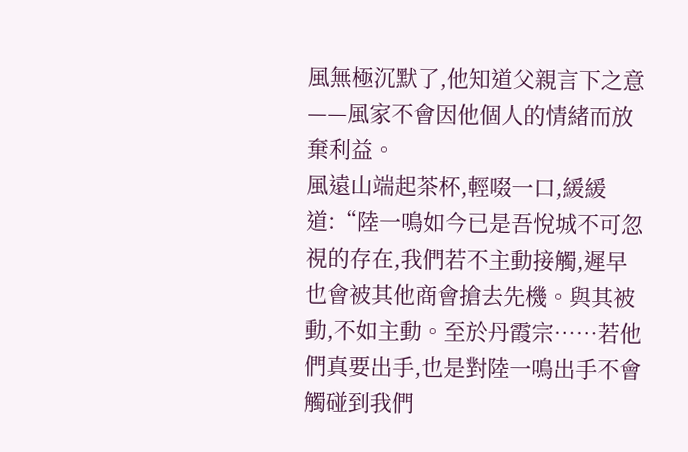風無極沉默了,他知道父親言下之意——風家不會因他個人的情緒而放棄利益。
風遠山端起茶杯,輕啜一口,緩緩道:“陸一鳴如今已是吾悅城不可忽視的存在,我們若不主動接觸,遲早也會被其他商會搶去先機。與其被動,不如主動。至於丹霞宗……若他們真要出手,也是對陸一鳴出手不會觸碰到我們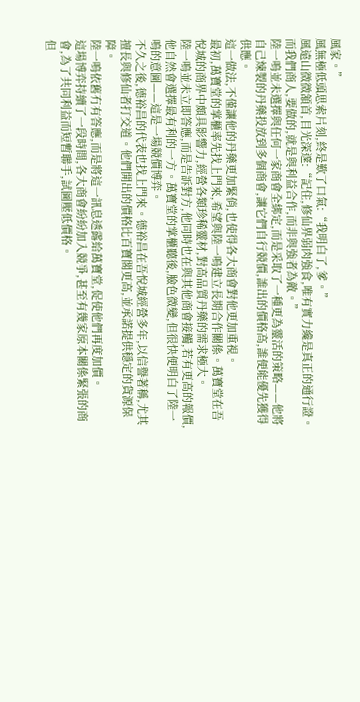風家。”
風無極低頭思索片刻,終是歎了口氣:“我明白了,爹。”
風遠山微微頷首,目光深邃:“記住,修仙界弱肉強食,唯有實力纔是真正的通行證。而我們商人,要做的,就是與利益合作,而非與強者為敵。”
陸一鳴並未選擇與任何一家商會全綁定,而是采取了一種更為靈活的策略——他將自己煉製的丹藥投放到多個商會,讓它們自行競價,誰出的價格高,誰便能優先獲得供應。
這一做法,不僅讓他的丹藥更加緊俏,也使得各大商會對他更加重視。
最初,萬寶堂的掌櫃率先找上門來,希望與陸一鳴建立長期合作關係。萬寶堂在吾悅城的商界中頗具影響力,經營各類珍稀靈材,對高品質丹藥的需求極大。
陸一鳴並未立即答應,而是告訴對方,他同時也在與其他商會接觸,若有更高的報價,他自然會選擇最有利的一方。萬寶堂的掌櫃聽後,臉色微變,但很快便明白了陸一鳴的意圖——這是一場競價博弈。
不久之後,德裕昌的代表也找上門來。德裕昌在吾悅城經營多年,以信譽著稱,尤其擅長與修仙者打交道。他們開出的價格比百寶閣更高,並承諾提供穩定的貨源保障。
陸一鳴依舊冇有答應,而是將這一訊息透露給萬寶堂,促使他們再度加價。
這場博弈持續了一段時間,各大商會紛紛加入競爭,甚至有幾家原本關係緊張的商會,為了共同利益而短暫聯手,試圖壓低價格。
但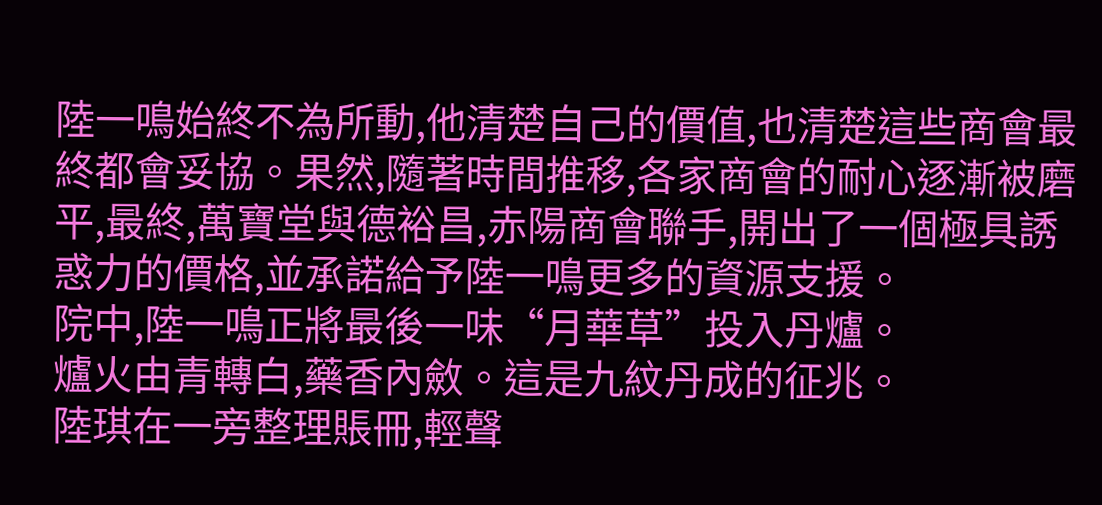陸一鳴始終不為所動,他清楚自己的價值,也清楚這些商會最終都會妥協。果然,隨著時間推移,各家商會的耐心逐漸被磨平,最終,萬寶堂與德裕昌,赤陽商會聯手,開出了一個極具誘惑力的價格,並承諾給予陸一鳴更多的資源支援。
院中,陸一鳴正將最後一味“月華草”投入丹爐。
爐火由青轉白,藥香內斂。這是九紋丹成的征兆。
陸琪在一旁整理賬冊,輕聲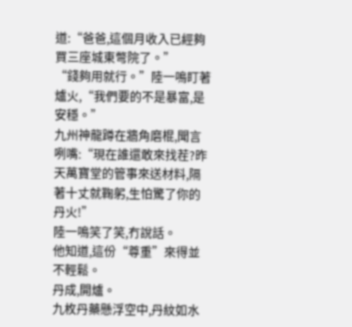道:“爸爸,這個月收入已經夠買三座城東彆院了。”
“錢夠用就行。”陸一鳴盯著爐火,“我們要的不是暴富,是安穩。”
九州神龍蹲在牆角磨棍,聞言咧嘴:“現在誰還敢來找茬?昨天萬寶堂的管事來送材料,隔著十丈就鞠躬,生怕驚了你的丹火!”
陸一鳴笑了笑,冇說話。
他知道,這份“尊重”來得並不輕鬆。
丹成,開爐。
九枚丹藥懸浮空中,丹紋如水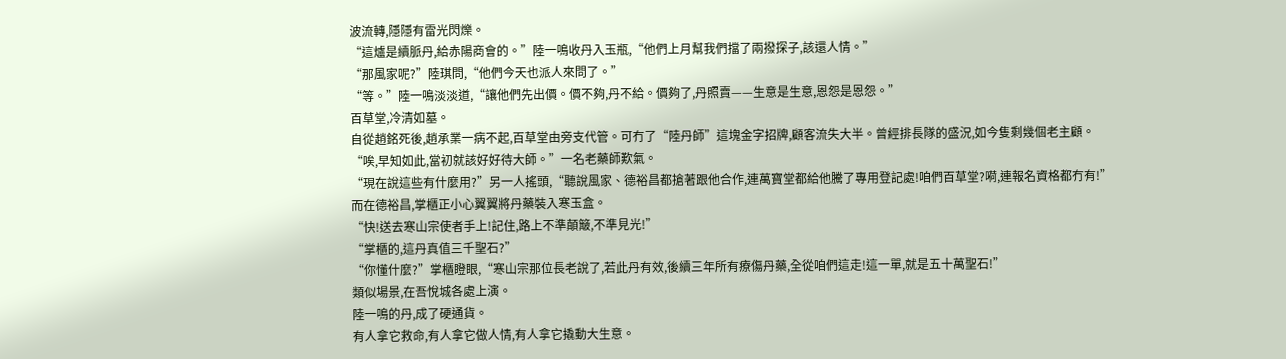波流轉,隱隱有雷光閃爍。
“這爐是續脈丹,給赤陽商會的。”陸一鳴收丹入玉瓶,“他們上月幫我們擋了兩撥探子,該還人情。”
“那風家呢?”陸琪問,“他們今天也派人來問了。”
“等。”陸一鳴淡淡道,“讓他們先出價。價不夠,丹不給。價夠了,丹照賣——生意是生意,恩怨是恩怨。”
百草堂,冷清如墓。
自從趙銘死後,趙承業一病不起,百草堂由旁支代管。可冇了“陸丹師”這塊金字招牌,顧客流失大半。曾經排長隊的盛況,如今隻剩幾個老主顧。
“唉,早知如此,當初就該好好待大師。”一名老藥師歎氣。
“現在說這些有什麼用?”另一人搖頭,“聽說風家、德裕昌都搶著跟他合作,連萬寶堂都給他騰了專用登記處!咱們百草堂?嗬,連報名資格都冇有!”
而在德裕昌,掌櫃正小心翼翼將丹藥裝入寒玉盒。
“快!送去寒山宗使者手上!記住,路上不準顛簸,不準見光!”
“掌櫃的,這丹真值三千聖石?”
“你懂什麼?”掌櫃瞪眼,“寒山宗那位長老說了,若此丹有效,後續三年所有療傷丹藥,全從咱們這走!這一單,就是五十萬聖石!”
類似場景,在吾悅城各處上演。
陸一鳴的丹,成了硬通貨。
有人拿它救命,有人拿它做人情,有人拿它撬動大生意。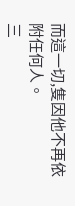而這一切,隻因他不再依附任何人。
三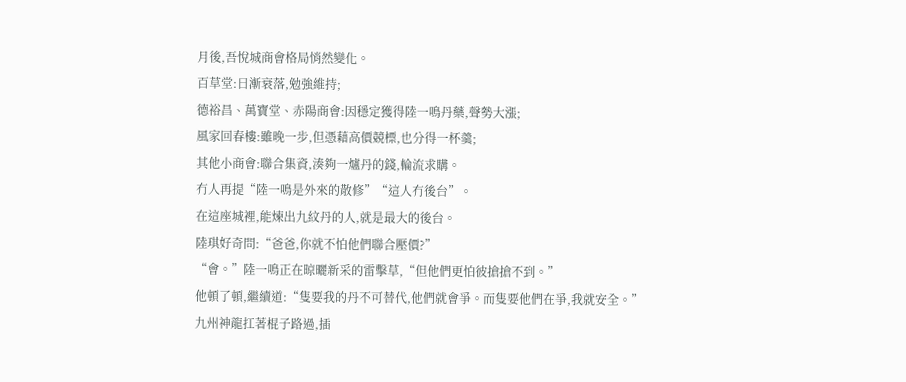月後,吾悅城商會格局悄然變化。
百草堂:日漸衰落,勉強維持;
德裕昌、萬寶堂、赤陽商會:因穩定獲得陸一鳴丹藥,聲勢大漲;
風家回春樓:雖晚一步,但憑藉高價競標,也分得一杯羹;
其他小商會:聯合集資,湊夠一爐丹的錢,輪流求購。
冇人再提“陸一鳴是外來的散修”“這人冇後台”。
在這座城裡,能煉出九紋丹的人,就是最大的後台。
陸琪好奇問:“爸爸,你就不怕他們聯合壓價?”
“會。”陸一鳴正在晾曬新采的雷擊草,“但他們更怕彼搶搶不到。”
他頓了頓,繼續道:“隻要我的丹不可替代,他們就會爭。而隻要他們在爭,我就安全。”
九州神龍扛著棍子路過,插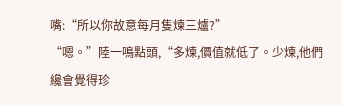嘴:“所以你故意每月隻煉三爐?”
“嗯。”陸一鳴點頭,“多煉,價值就低了。少煉,他們纔會覺得珍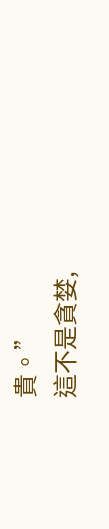貴。”
這不是貪婪,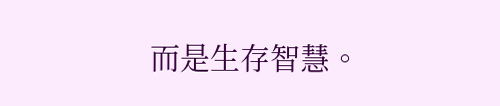而是生存智慧。